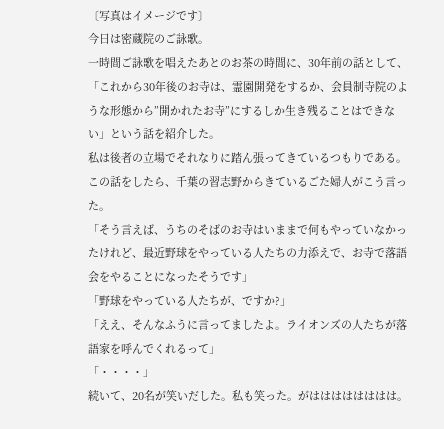〔写真はイメージです〕
今日は密蔵院のご詠歌。
一時間ご詠歌を唱えたあとのお茶の時間に、30年前の話として、「これから30年後のお寺は、霊園開発をするか、会員制寺院のような形態から”開かれたお寺”にするしか生き残ることはできない」という話を紹介した。
私は後者の立場でそれなりに踏ん張ってきているつもりである。
この話をしたら、千葉の習志野からきているごた婦人がこう言った。
「そう言えば、うちのそばのお寺はいままで何もやっていなかったけれど、最近野球をやっている人たちの力添えで、お寺で落語会をやることになったそうです」
「野球をやっている人たちが、ですか?」
「ええ、そんなふうに言ってましたよ。ライオンズの人たちが落語家を呼んでくれるって」
「・・・・」
続いて、20名が笑いだした。私も笑った。がはははははははは。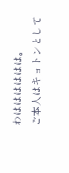わはははははは。
ご本人はキョトンとして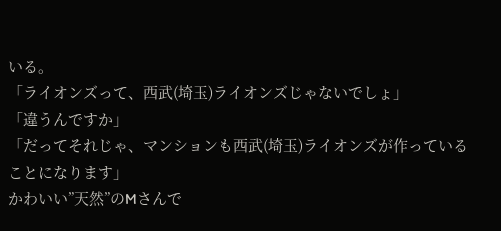いる。
「ライオンズって、西武(埼玉)ライオンズじゃないでしょ」
「違うんですか」
「だってそれじゃ、マンションも西武(埼玉)ライオンズが作っていることになります」
かわいい”天然”のMさんで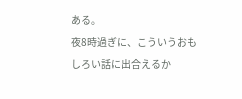ある。
夜8時過ぎに、こういうおもしろい話に出合えるか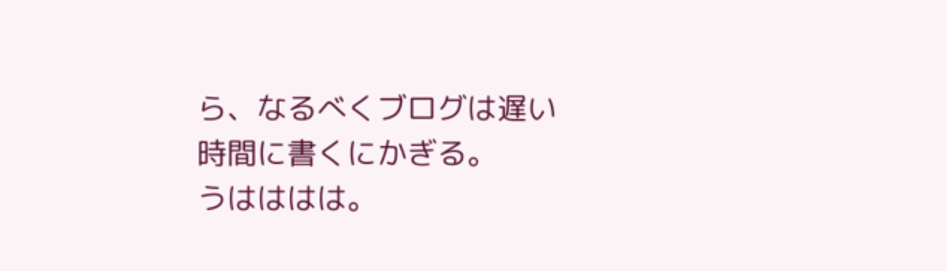ら、なるべくブログは遅い時間に書くにかぎる。
うはははは。